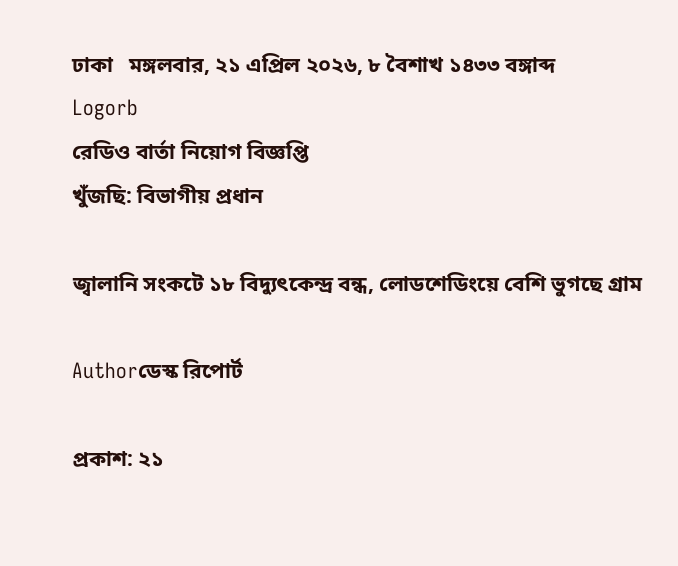ঢাকা   মঙ্গলবার, ২১ এপ্রিল ২০২৬, ৮ বৈশাখ ১৪৩৩ বঙ্গাব্দ
Logorb
রেডিও বার্তা নিয়োগ বিজ্ঞপ্তি
খুঁজছি: বিভাগীয় প্রধান

জ্বালানি সংকটে ১৮ বিদ্যুৎকেন্দ্র বন্ধ, লোডশেডিংয়ে বেশি ভুগছে গ্রাম

Authorডেস্ক রিপোর্ট

প্রকাশ: ২১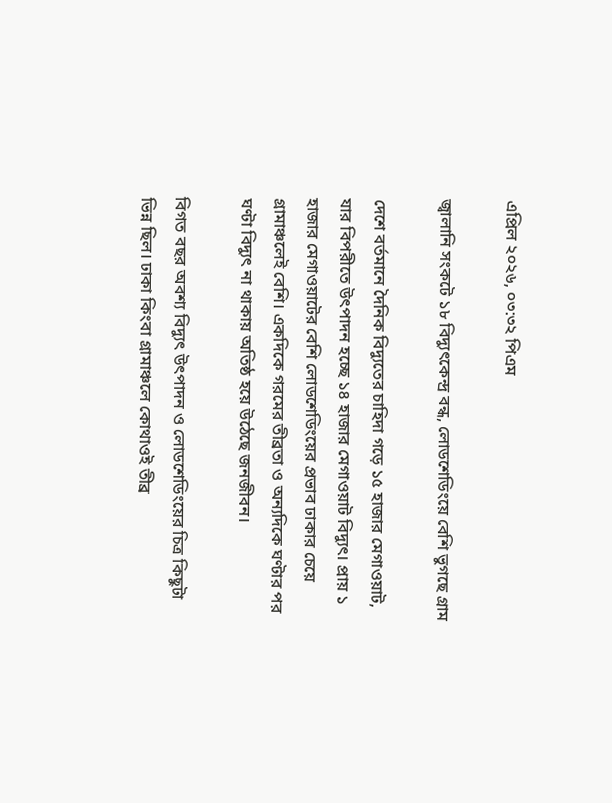এপ্রিল ২০২৬, ০৩:৩২ পিএম

জ্বালানি সংকটে ১৮ বিদ্যুৎকেন্দ্র বন্ধ, লোডশেডিংয়ে বেশি ভুগছে গ্রাম

দেশে বর্তমানে দৈনিক বিদ্যুতের চাহিদা গড়ে ১৫ হাজার মেগাওয়াট, যার বিপরীতে উৎপাদন হচ্ছে ১৪ হাজার মেগাওয়াট বিদ্যুৎ। প্রায় ১ হাজার মেগাওয়াটের বেশি লোডশেডিংয়ের প্রভাব ঢাকার চেয়ে গ্রামাঞ্চলেই বেশি। একদিকে গরমের তীব্রতা ও অন্যদিকে ঘণ্টার পর ঘণ্টা বিদ্যুৎ না থাকায় অতিষ্ঠ হয়ে উঠেছে জনজীবন।

বিগত বছর অবশ্য বিদ্যুৎ উৎপাদন ও লোডশেডিংয়ের চিত্র কিছুটা ভিন্ন ছিল। ঢাকা কিংবা গ্রামাঞ্চলে কোথাওই তীব্র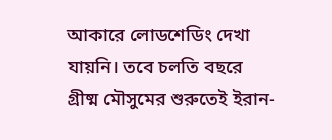আকারে লোডশেডিং দেখা যায়নি। তবে চলতি বছরে গ্রীষ্ম মৌসুমের শুরুতেই ইরান-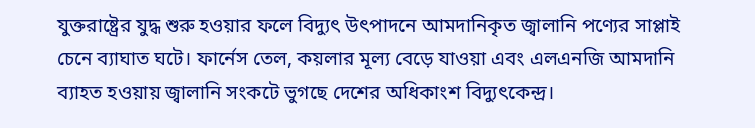যুক্তরাষ্ট্রের যুদ্ধ শুরু হওয়ার ফলে বিদ্যুৎ উৎপাদনে আমদানিকৃত জ্বালানি পণ্যের সাপ্লাই চেনে ব্যাঘাত ঘটে। ফার্নেস তেল, কয়লার মূল্য বেড়ে যাওয়া এবং এলএনজি আমদানি ব্যাহত হওয়ায় জ্বালানি সংকটে ভুগছে দেশের অধিকাংশ বিদ্যুৎকেন্দ্র।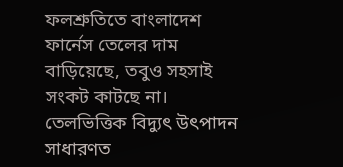ফলশ্রুতিতে বাংলাদেশ ফার্নেস তেলের দাম বাড়িয়েছে, তবুও সহসাই সংকট কাটছে না। তেলভিত্তিক বিদ্যুৎ উৎপাদন সাধারণত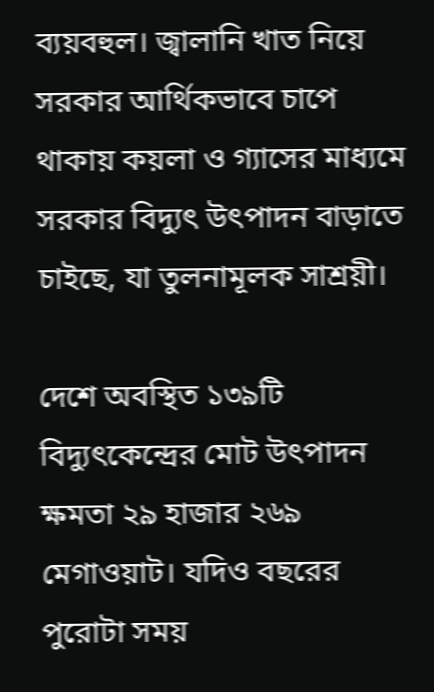ব্যয়বহুল। জ্বালানি খাত নিয়ে সরকার আর্থিকভাবে চাপে থাকায় কয়লা ও গ্যাসের মাধ্যমে সরকার বিদ্যুৎ উৎপাদন বাড়াতে চাইছে, যা তুলনামূলক সাশ্রয়ী।

দেশে অবস্থিত ১৩৯টি বিদ্যুৎকেন্দ্রের মোট উৎপাদন ক্ষমতা ২৯ হাজার ২৬৯ মেগাওয়াট। যদিও বছরের পুরোটা সময়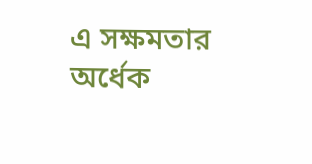এ সক্ষমতার অর্ধেক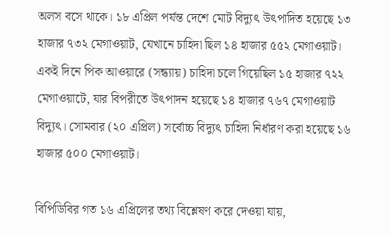অলস বসে থাকে। ১৮ এপ্রিল পর্যন্ত দেশে মোট বিদ্যুৎ উৎপাদিত হয়েছে ১৩ হাজার ৭৩২ মেগাওয়াট, যেখানে চাহিদা ছিল ১৪ হাজার ৫৫২ মেগাওয়াট। একই দিনে পিক আওয়ারে (সন্ধ্যায়) চাহিদা চলে গিয়েছিল ১৫ হাজার ৭২২ মেগাওয়াটে, যার বিপরীতে উৎপাদন হয়েছে ১৪ হাজার ৭৬৭ মেগাওয়াট বিদ্যুৎ। সোমবার (২০ এপ্রিল) সর্বোচ্চ বিদ্যুৎ চাহিদা নির্ধারণ করা হয়েছে ১৬ হাজার ৫০০ মেগাওয়াট।

বিপিডিবির গত ১৬ এপ্রিলের তথ্য বিশ্লেষণ করে দেওয়া যায়,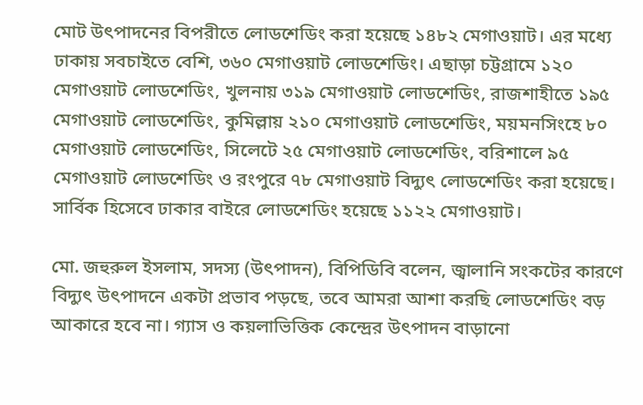মোট উৎপাদনের বিপরীতে লোডশেডিং করা হয়েছে ১৪৮২ মেগাওয়াট। এর মধ্যে ঢাকায় সবচাইতে বেশি, ৩৬০ মেগাওয়াট লোডশেডিং। এছাড়া চট্টগ্রামে ১২০ মেগাওয়াট লোডশেডিং, খুলনায় ৩১৯ মেগাওয়াট লোডশেডিং, রাজশাহীতে ১৯৫ মেগাওয়াট লোডশেডিং, কুমিল্লায় ২১০ মেগাওয়াট লোডশেডিং, ময়মনসিংহে ৮০ মেগাওয়াট লোডশেডিং, সিলেটে ২৫ মেগাওয়াট লোডশেডিং, বরিশালে ৯৫ মেগাওয়াট লোডশেডিং ও রংপুরে ৭৮ মেগাওয়াট বিদ্যুৎ লোডশেডিং করা হয়েছে। সার্বিক হিসেবে ঢাকার বাইরে লোডশেডিং হয়েছে ১১২২ মেগাওয়াট।

মো. জহুরুল ইসলাম, সদস্য (উৎপাদন), বিপিডিবি বলেন, জ্বালানি সংকটের কারণে বিদ্যুৎ উৎপাদনে একটা প্রভাব পড়ছে, তবে আমরা আশা করছি লোডশেডিং বড় আকারে হবে না। গ্যাস ও কয়লাভিত্তিক কেন্দ্রের উৎপাদন বাড়ানো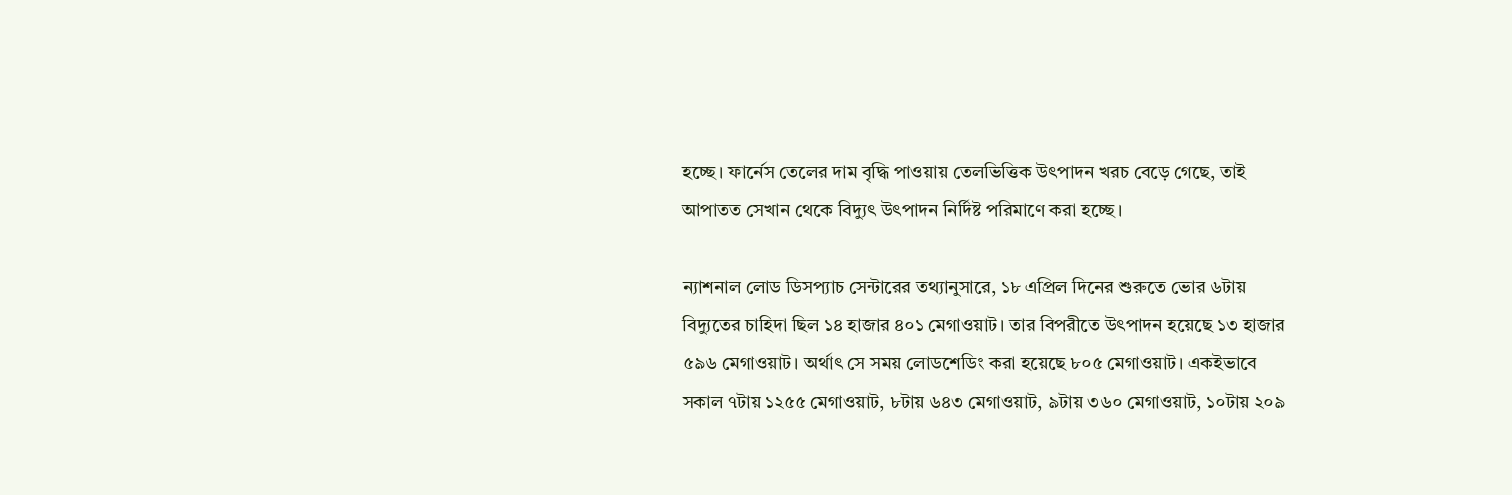হচ্ছে। ফার্নেস তেলের দাম বৃদ্ধি পাওয়ায় তেলভিত্তিক উৎপাদন খরচ বেড়ে গেছে, তাই আপাতত সেখান থেকে বিদ্যুৎ উৎপাদন নির্দিষ্ট পরিমাণে করা হচ্ছে।

ন্যাশনাল লোড ডিসপ্যাচ সেন্টারের তথ্যানুসারে, ১৮ এপ্রিল দিনের শুরুতে ভোর ৬টায় বিদ্যুতের চাহিদা ছিল ১৪ হাজার ৪০১ মেগাওয়াট। তার বিপরীতে উৎপাদন হয়েছে ১৩ হাজার ৫৯৬ মেগাওয়াট। অর্থাৎ সে সময় লোডশেডিং করা হয়েছে ৮০৫ মেগাওয়াট। একইভাবে সকাল ৭টায় ১২৫৫ মেগাওয়াট, ৮টায় ৬৪৩ মেগাওয়াট, ৯টায় ৩৬০ মেগাওয়াট, ১০টায় ২০৯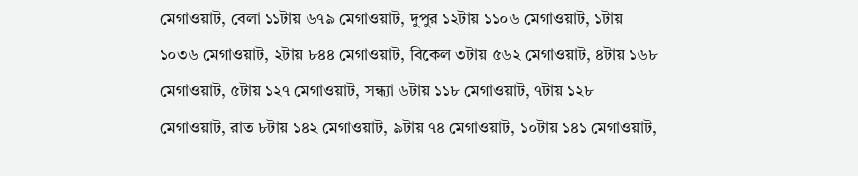মেগাওয়াট, বেলা ১১টায় ৬৭৯ মেগাওয়াট, দুপুর ১২টায় ১১০৬ মেগাওয়াট, ১টায় ১০৩৬ মেগাওয়াট, ২টায় ৮৪৪ মেগাওয়াট, বিকেল ৩টায় ৫৬২ মেগাওয়াট, ৪টায় ১৬৮ মেগাওয়াট, ৫টায় ১২৭ মেগাওয়াট, সন্ধ্যা ৬টায় ১১৮ মেগাওয়াট, ৭টায় ১২৮ মেগাওয়াট, রাত ৮টায় ১৪২ মেগাওয়াট, ৯টায় ৭৪ মেগাওয়াট, ১০টায় ১৪১ মেগাওয়াট,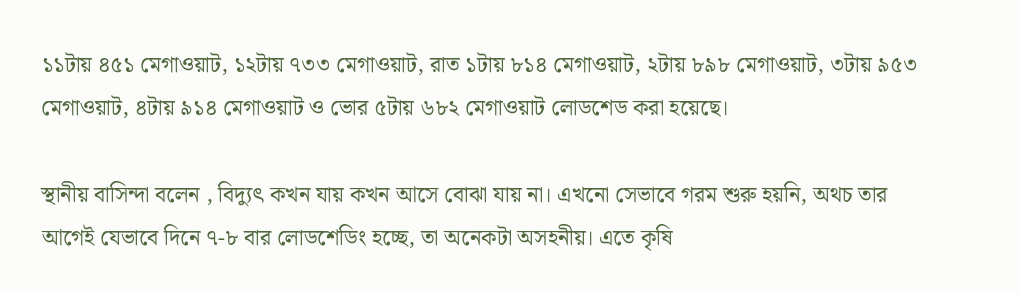১১টায় ৪৫১ মেগাওয়াট, ১২টায় ৭৩৩ মেগাওয়াট, রাত ১টায় ৮১৪ মেগাওয়াট, ২টায় ৮৯৮ মেগাওয়াট, ৩টায় ৯৫৩ মেগাওয়াট, ৪টায় ৯১৪ মেগাওয়াট ও ভোর ৫টায় ৬৮২ মেগাওয়াট লোডশেড করা হয়েছে।

স্থানীয় বাসিন্দা বলেন , বিদ্যুৎ কখন যায় কখন আসে বোঝা যায় না। এখনো সেভাবে গরম শুরু হয়নি, অথচ তার আগেই যেভাবে দিনে ৭-৮ বার লোডশেডিং হচ্ছে, তা অনেকটা অসহনীয়। এতে কৃষি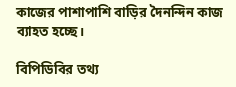কাজের পাশাপাশি বাড়ির দৈনন্দিন কাজ ব্যাহত হচ্ছে।

বিপিডিবির তথ্য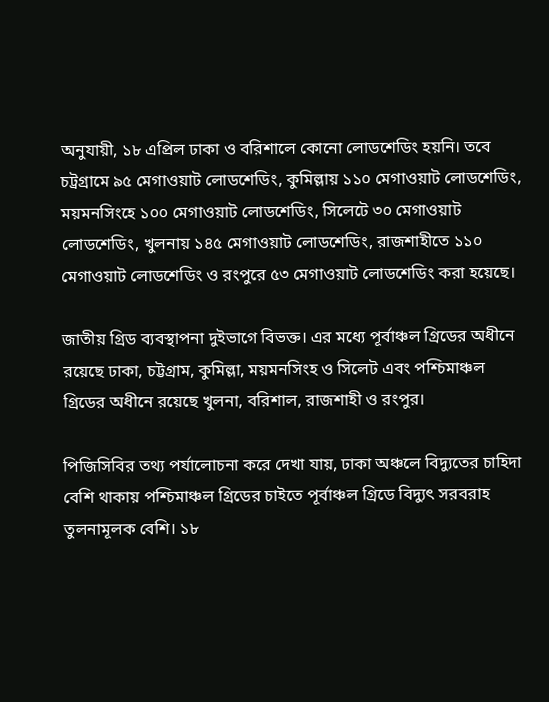অনুযায়ী, ১৮ এপ্রিল ঢাকা ও বরিশালে কোনো লোডশেডিং হয়নি। তবে চট্রগ্রামে ৯৫ মেগাওয়াট লোডশেডিং, কুমিল্লায় ১১০ মেগাওয়াট লোডশেডিং, ময়মনসিংহে ১০০ মেগাওয়াট লোডশেডিং, সিলেটে ৩০ মেগাওয়াট লোডশেডিং, খুলনায় ১৪৫ মেগাওয়াট লোডশেডিং, রাজশাহীতে ১১০ মেগাওয়াট লোডশেডিং ও রংপুরে ৫৩ মেগাওয়াট লোডশেডিং করা হয়েছে।

জাতীয় গ্রিড ব্যবস্থাপনা দুইভাগে বিভক্ত। এর মধ্যে পূর্বাঞ্চল গ্রিডের অধীনে রয়েছে ঢাকা, চট্টগ্রাম, কুমিল্লা, ময়মনসিংহ ও সিলেট এবং পশ্চিমাঞ্চল গ্রিডের অধীনে রয়েছে খুলনা, বরিশাল, রাজশাহী ও রংপুর।

পিজিসিবির তথ্য পর্যালোচনা করে দেখা যায়, ঢাকা অঞ্চলে বিদ্যুতের চাহিদা বেশি থাকায় পশ্চিমাঞ্চল গ্রিডের চাইতে পূর্বাঞ্চল গ্রিডে বিদ্যুৎ সরবরাহ তুলনামূলক বেশি। ১৮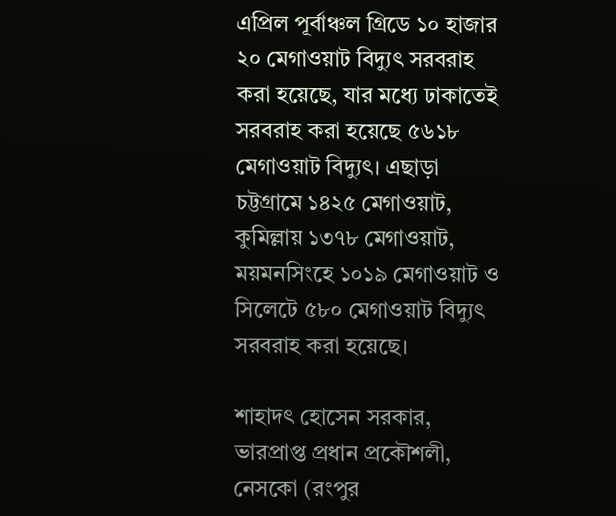এপ্রিল পূর্বাঞ্চল গ্রিডে ১০ হাজার ২০ মেগাওয়াট বিদ্যুৎ সরবরাহ করা হয়েছে, যার মধ্যে ঢাকাতেই সরবরাহ করা হয়েছে ৫৬১৮ মেগাওয়াট বিদ্যুৎ। এছাড়া চট্টগ্রামে ১৪২৫ মেগাওয়াট, কুমিল্লায় ১৩৭৮ মেগাওয়াট, ময়মনসিংহে ১০১৯ মেগাওয়াট ও সিলেটে ৫৮০ মেগাওয়াট বিদ্যুৎ সরবরাহ করা হয়েছে।

শাহাদৎ হোসেন সরকার, ভারপ্রাপ্ত প্রধান প্রকৌশলী, নেসকো (রংপুর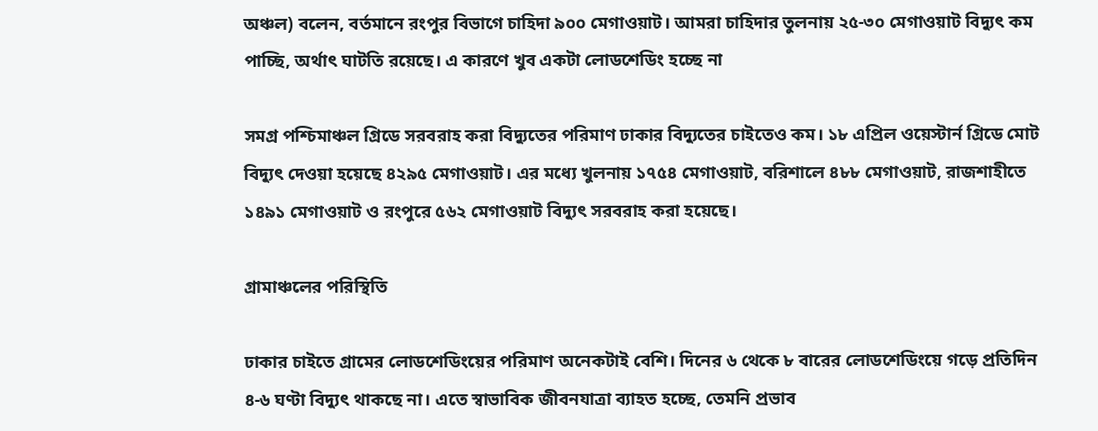অঞ্চল) বলেন, বর্তমানে রংপুর বিভাগে চাহিদা ৯০০ মেগাওয়াট। আমরা চাহিদার তুলনায় ২৫-৩০ মেগাওয়াট বিদ্যুৎ কম পাচ্ছি, অর্থাৎ ঘাটতি রয়েছে। এ কারণে খুব একটা লোডশেডিং হচ্ছে না

সমগ্র পশ্চিমাঞ্চল গ্রিডে সরবরাহ করা বিদ্যুতের পরিমাণ ঢাকার বিদ্যুতের চাইতেও কম। ১৮ এপ্রিল ওয়েস্টার্ন গ্রিডে মোট বিদ্যুৎ দেওয়া হয়েছে ৪২৯৫ মেগাওয়াট। এর মধ্যে খুলনায় ১৭৫৪ মেগাওয়াট, বরিশালে ৪৮৮ মেগাওয়াট, রাজশাহীতে ১৪৯১ মেগাওয়াট ও রংপুরে ৫৬২ মেগাওয়াট বিদ্যুৎ সরবরাহ করা হয়েছে।

গ্রামাঞ্চলের পরিস্থিতি

ঢাকার চাইতে গ্রামের লোডশেডিংয়ের পরিমাণ অনেকটাই বেশি। দিনের ৬ থেকে ৮ বারের লোডশেডিংয়ে গড়ে প্রতিদিন ৪-৬ ঘণ্টা বিদ্যুৎ থাকছে না। এতে স্বাভাবিক জীবনযাত্রা ব্যাহত হচ্ছে, তেমনি প্রভাব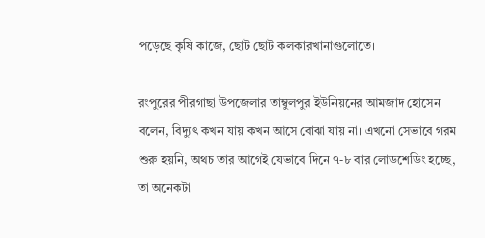পড়েছে কৃষি কাজে, ছোট ছোট কলকারখানাগুলোতে।

রংপুরের পীরগাছা উপজেলার তাম্বুলপুর ইউনিয়নের আমজাদ হোসেন বলেন, বিদ্যুৎ কখন যায় কখন আসে বোঝা যায় না। এখনো সেভাবে গরম শুরু হয়নি, অথচ তার আগেই যেভাবে দিনে ৭-৮ বার লোডশেডিং হচ্ছে, তা অনেকটা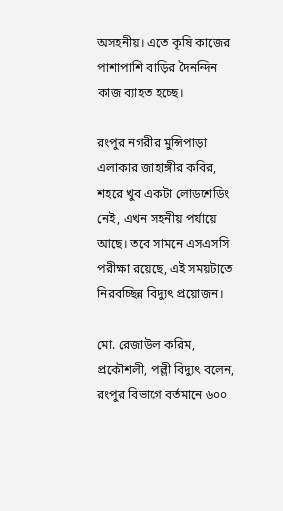অসহনীয়। এতে কৃষি কাজের পাশাপাশি বাড়ির দৈনন্দিন কাজ ব্যাহত হচ্ছে।

রংপুর নগরীর মুন্সিপাড়া এলাকার জাহাঙ্গীর কবির, শহরে খুব একটা লোডশেডিং নেই, এখন সহনীয় পর্যায়ে আছে। তবে সামনে এসএসসি পরীক্ষা রয়েছে, এই সময়টাতে নিরবচ্ছিন্ন বিদ্যুৎ প্রয়োজন।

মো. রেজাউল করিম, প্রকৌশলী, পল্লী বিদ্যুৎ বলেন, রংপুর বিভাগে বর্তমানে ৬০০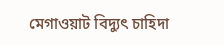মেগাওয়াট বিদ্যুৎ চাহিদা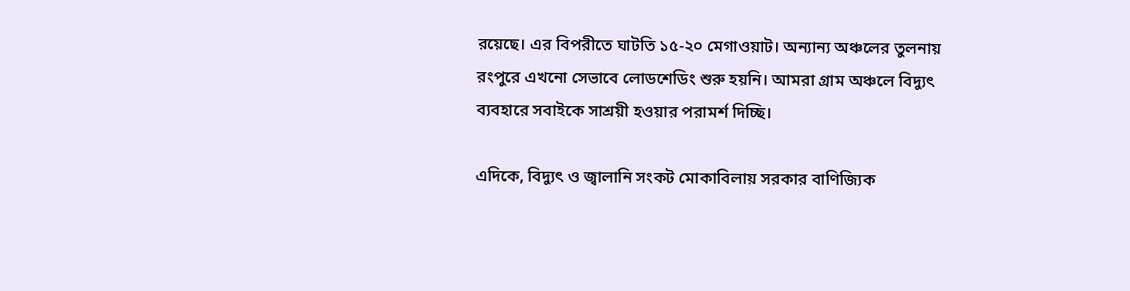রয়েছে। এর বিপরীতে ঘাটতি ১৫-২০ মেগাওয়াট। অন্যান্য অঞ্চলের তুলনায় রংপুরে এখনো সেভাবে লোডশেডিং শুরু হয়নি। আমরা গ্রাম অঞ্চলে বিদ্যুৎ ব্যবহারে সবাইকে সাশ্রয়ী হওয়ার পরামর্শ দিচ্ছি।

এদিকে, বিদ্যুৎ ও জ্বালানি সংকট মোকাবিলায় সরকার বাণিজ্যিক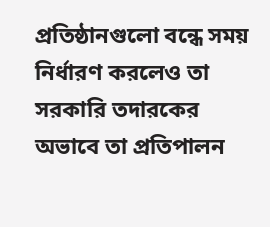প্রতিষ্ঠানগুলো বন্ধে সময় নির্ধারণ করলেও তা সরকারি তদারকের অভাবে তা প্রতিপালন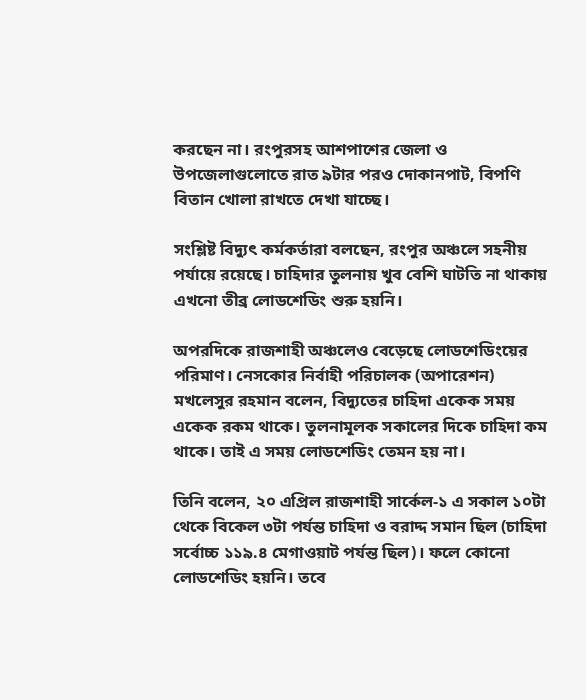করছেন না। রংপুরসহ আশপাশের জেলা ও উপজেলাগুলোতে রাত ৯টার পরও দোকানপাট, বিপণি বিতান খোলা রাখতে দেখা যাচ্ছে।

সংশ্লিষ্ট বিদ্যুৎ কর্মকর্তারা বলছেন, রংপুর অঞ্চলে সহনীয় পর্যায়ে রয়েছে। চাহিদার তুলনায় খুব বেশি ঘাটতি না থাকায় এখনো তীব্র লোডশেডিং শুরু হয়নি।

অপরদিকে রাজশাহী অঞ্চলেও বেড়েছে লোডশেডিংয়ের পরিমাণ। নেসকোর নির্বাহী পরিচালক (অপারেশন) মখলেসুর রহমান বলেন, বিদ্যুতের চাহিদা একেক সময় একেক রকম থাকে। তুলনামূলক সকালের দিকে চাহিদা কম থাকে। তাই এ সময় লোডশেডিং তেমন হয় না।

তিনি বলেন, ২০ এপ্রিল রাজশাহী সার্কেল-১ এ সকাল ১০টা থেকে বিকেল ৩টা পর্যন্ত চাহিদা ও বরাদ্দ সমান ছিল (চাহিদা সর্বোচ্চ ১১৯.৪ মেগাওয়াট পর্যন্ত ছিল)। ফলে কোনো লোডশেডিং হয়নি। তবে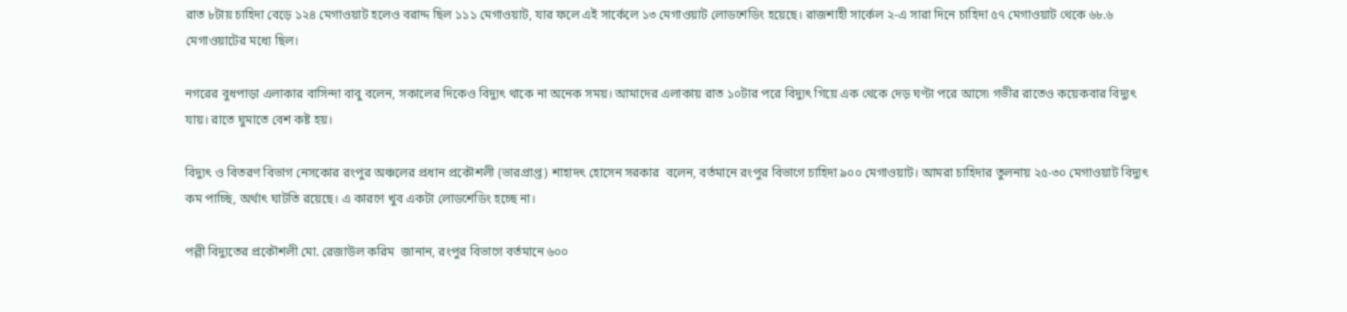রাত ৮টায় চাহিদা বেড়ে ১২৪ মেগাওয়াট হলেও বরাদ্দ ছিল ১১১ মেগাওয়াট, যার ফলে এই সার্কেলে ১৩ মেগাওয়াট লোডশেডিং হয়েছে। রাজশাহী সার্কেল ২-এ সারা দিনে চাহিদা ৫৭ মেগাওয়াট থেকে ৬৮.৬ মেগাওয়াটের মধ্যে ছিল।

নগরের বুধপাড়া এলাকার বাসিন্দা বাবু বলেন, সকালের দিকেও বিদ্যুৎ থাকে না অনেক সময়। আমাদের এলাকায় রাত ১০টার পরে বিদ্যুৎ গিয়ে এক থেকে দেড় ঘণ্টা পরে আসে৷ গভীর রাতেও কয়েকবার বিদ্যুৎ যায়। রাতে ঘুমাতে বেশ কষ্ট হয়।

বিদ্যুৎ ও বিতরণ বিভাগ নেসকোর রংপুর অঞ্চলের প্রধান প্রকৌশলী (ভারপ্রাপ্ত) শাহাদৎ হোসেন সরকার  বলেন, বর্তমানে রংপুর বিভাগে চাহিদা ৯০০ মেগাওয়াট। আমরা চাহিদার তুলনায় ২৫-৩০ মেগাওয়াট বিদ্যুৎ কম পাচ্ছি, অর্থাৎ ঘাটতি রয়েছে। এ কারণে খুব একটা লোডশেডিং হচ্ছে না।

পল্লী বিদ্যুতের প্রকৌশলী মো. রেজাউল করিম  জানান, রংপুর বিভাগে বর্তমানে ৬০০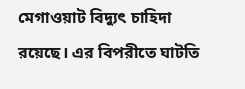মেগাওয়াট বিদ্যুৎ চাহিদা রয়েছে। এর বিপরীতে ঘাটতি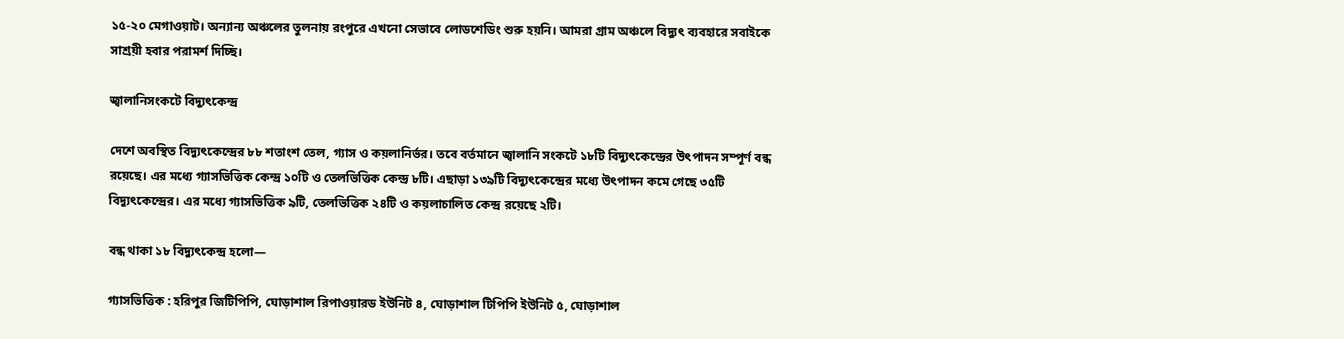১৫-২০ মেগাওয়াট। অন্যান্য অঞ্চলের তুলনায় রংপুরে এখনো সেভাবে লোডশেডিং শুরু হয়নি। আমরা গ্রাম অঞ্চলে বিদ্যুৎ ব্যবহারে সবাইকে সাশ্রয়ী হবার পরামর্শ দিচ্ছি।

জ্বালানিসংকটে বিদ্যুৎকেন্দ্র

দেশে অবস্থিত বিদ্যুৎকেন্দ্রের ৮৮ শতাংশ তেল, গ্যাস ও কয়লানির্ভর। তবে বর্তমানে জ্বালানি সংকটে ১৮টি বিদ্যুৎকেন্দ্রের উৎপাদন সম্পূর্ণ বন্ধ রয়েছে। এর মধ্যে গ্যাসভিত্তিক কেন্দ্র ১০টি ও তেলভিত্তিক কেন্দ্র ৮টি। এছাড়া ১৩৯টি বিদ্যুৎকেন্দ্রের মধ্যে উৎপাদন কমে গেছে ৩৫টি বিদ্যুৎকেন্দ্রের। এর মধ্যে গ্যাসভিত্তিক ৯টি, তেলভিত্তিক ২৪টি ও কয়লাচালিত কেন্দ্র রয়েছে ২টি।

বন্ধ থাকা ১৮ বিদ্যুৎকেন্দ্র হলো—

গ্যাসভিত্তিক : হরিপুর জিটিপিপি, ঘোড়াশাল রিপাওয়ারড ইউনিট ৪, ঘোড়াশাল টিপিপি ইউনিট ৫, ঘোড়াশাল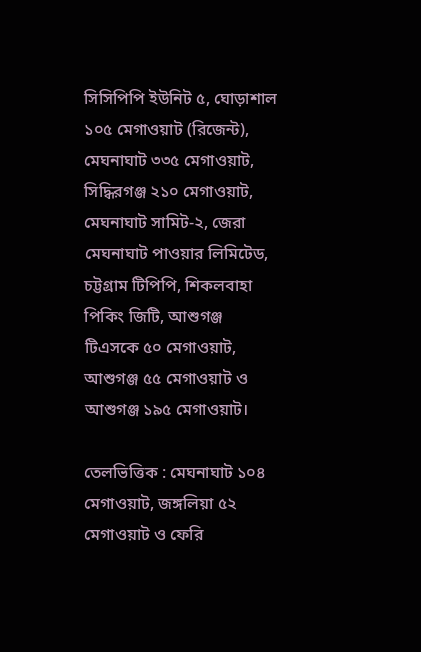সিসিপিপি ইউনিট ৫, ঘোড়াশাল ১০৫ মেগাওয়াট (রিজেন্ট), মেঘনাঘাট ৩৩৫ মেগাওয়াট, সিদ্ধিরগঞ্জ ২১০ মেগাওয়াট, মেঘনাঘাট সামিট-২, জেরা মেঘনাঘাট পাওয়ার লিমিটেড, চট্টগ্রাম টিপিপি, শিকলবাহা পিকিং জিটি, আশুগঞ্জ টিএসকে ৫০ মেগাওয়াট, আশুগঞ্জ ৫৫ মেগাওয়াট ও আশুগঞ্জ ১৯৫ মেগাওয়াট।

তেলভিত্তিক : মেঘনাঘাট ১০৪ মেগাওয়াট, জঙ্গলিয়া ৫২ মেগাওয়াট ও ফেরি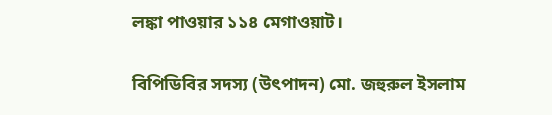লঙ্কা পাওয়ার ১১৪ মেগাওয়াট।

বিপিডিবির সদস্য (উৎপাদন) মো. জহুরুল ইসলাম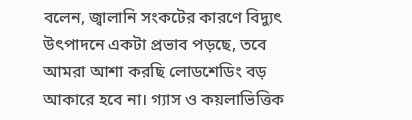বলেন, জ্বালানি সংকটের কারণে বিদ্যুৎ উৎপাদনে একটা প্রভাব পড়ছে, তবে আমরা আশা করছি লোডশেডিং বড় আকারে হবে না। গ্যাস ও কয়লাভিত্তিক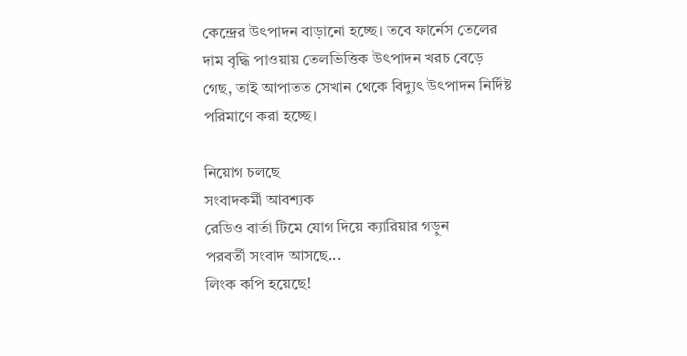কেন্দ্রের উৎপাদন বাড়ানো হচ্ছে। তবে ফার্নেস তেলের দাম বৃদ্ধি পাওয়ায় তেলভিত্তিক উৎপাদন খরচ বেড়ে গেছ, তাই আপাতত সেখান থেকে বিদ্যুৎ উৎপাদন নির্দিষ্ট পরিমাণে করা হচ্ছে।

নিয়োগ চলছে
সংবাদকর্মী আবশ্যক
রেডিও বার্তা টিমে যোগ দিয়ে ক্যারিয়ার গড়ুন
পরবর্তী সংবাদ আসছে...
লিংক কপি হয়েছে!